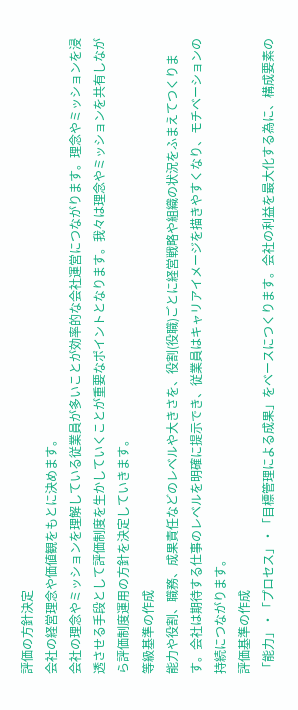評価の方針決定
会社の経営理念や価値観をもとに決めます。
会社の理念やミッションを理解している従業員が多いことが効率的な会社運営につながります。理念やミッションを浸透させる手段として評価制度を生かしていくことが重要なポイントとなります。我々は理念やミッションを共有しながら評価制度運用の方針を決定していきます。
等級基準の作成
能力や役割、職務、成果責任などのレベルや大きさを、役割(役職)ごとに経営戦略や組織の状況をふまえてつくります。会社は期待する仕事のレベルを明確に提示でき、従業員はキャリアイメージを描きやすくなり、モチベーションの持続につながります。
評価基準の作成
「能力」・「プロセス」・「目標管理による成果」をベースにつくります。会社の利益を最大化する為に、構成要素の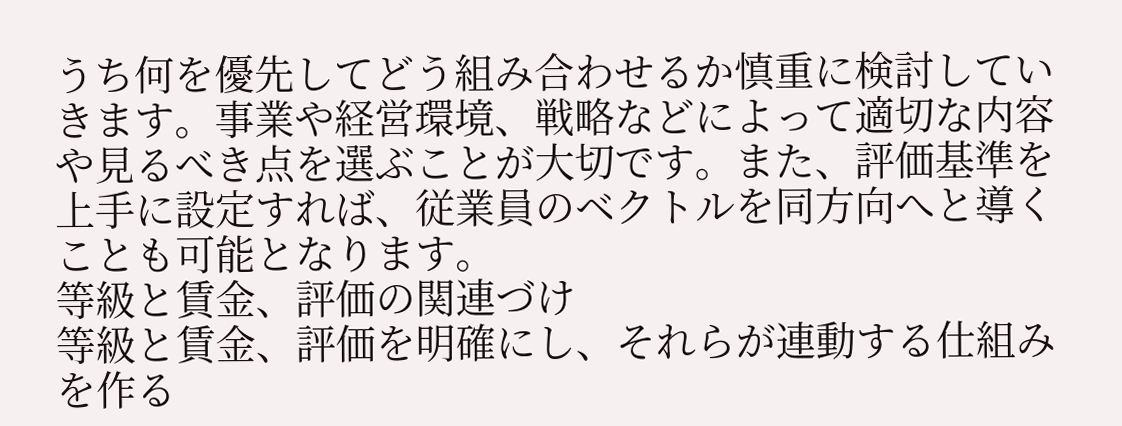うち何を優先してどう組み合わせるか慎重に検討していきます。事業や経営環境、戦略などによって適切な内容や見るべき点を選ぶことが大切です。また、評価基準を上手に設定すれば、従業員のベクトルを同方向へと導くことも可能となります。
等級と賃金、評価の関連づけ
等級と賃金、評価を明確にし、それらが連動する仕組みを作る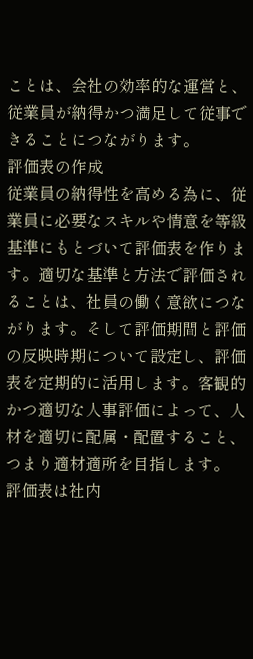ことは、会社の効率的な運営と、従業員が納得かつ満足して従事できることにつながります。
評価表の作成
従業員の納得性を高める為に、従業員に必要なスキルや情意を等級基準にもとづいて評価表を作ります。適切な基準と方法で評価されることは、社員の働く意欲につながります。そして評価期間と評価の反映時期について設定し、評価表を定期的に活用します。客観的かつ適切な人事評価によって、人材を適切に配属・配置すること、つまり適材適所を目指します。 評価表は社内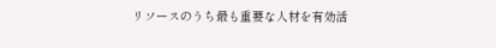リソースのうち最も重要な人材を有効活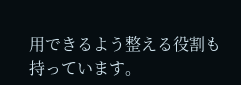用できるよう整える役割も持っています。